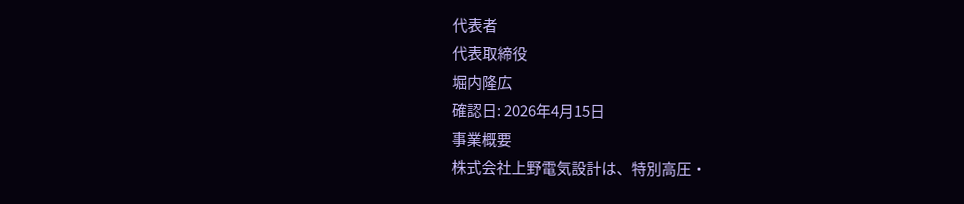代表者
代表取締役
堀内隆広
確認日: 2026年4月15日
事業概要
株式会社上野電気設計は、特別高圧・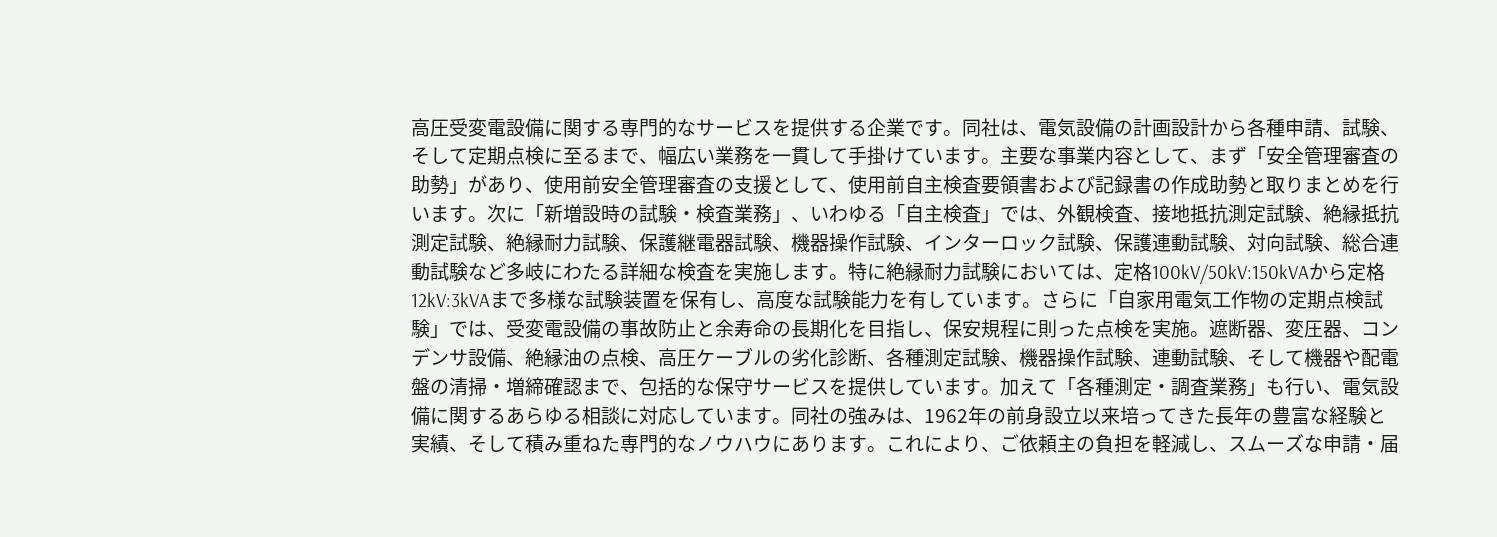高圧受変電設備に関する専門的なサービスを提供する企業です。同社は、電気設備の計画設計から各種申請、試験、そして定期点検に至るまで、幅広い業務を一貫して手掛けています。主要な事業内容として、まず「安全管理審査の助勢」があり、使用前安全管理審査の支援として、使用前自主検査要領書および記録書の作成助勢と取りまとめを行います。次に「新増設時の試験・検査業務」、いわゆる「自主検査」では、外観検査、接地抵抗測定試験、絶縁抵抗測定試験、絶縁耐力試験、保護継電器試験、機器操作試験、インターロック試験、保護連動試験、対向試験、総合連動試験など多岐にわたる詳細な検査を実施します。特に絶縁耐力試験においては、定格100kV/50kV:150kVAから定格12kV:3kVAまで多様な試験装置を保有し、高度な試験能力を有しています。さらに「自家用電気工作物の定期点検試験」では、受変電設備の事故防止と余寿命の長期化を目指し、保安規程に則った点検を実施。遮断器、変圧器、コンデンサ設備、絶縁油の点検、高圧ケーブルの劣化診断、各種測定試験、機器操作試験、連動試験、そして機器や配電盤の清掃・増締確認まで、包括的な保守サービスを提供しています。加えて「各種測定・調査業務」も行い、電気設備に関するあらゆる相談に対応しています。同社の強みは、1962年の前身設立以来培ってきた長年の豊富な経験と実績、そして積み重ねた専門的なノウハウにあります。これにより、ご依頼主の負担を軽減し、スムーズな申請・届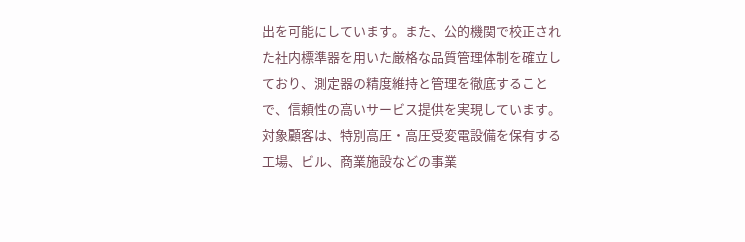出を可能にしています。また、公的機関で校正された社内標準器を用いた厳格な品質管理体制を確立しており、測定器の精度維持と管理を徹底することで、信頼性の高いサービス提供を実現しています。対象顧客は、特別高圧・高圧受変電設備を保有する工場、ビル、商業施設などの事業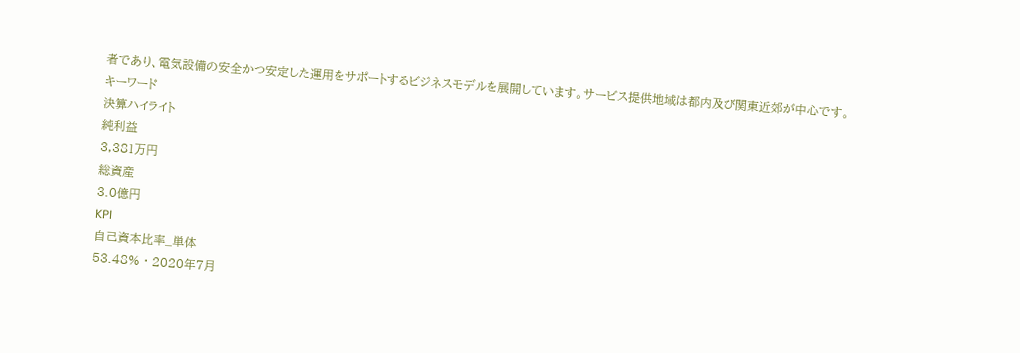者であり、電気設備の安全かつ安定した運用をサポートするビジネスモデルを展開しています。サービス提供地域は都内及び関東近郊が中心です。
キーワード
決算ハイライト
純利益
3,381万円
総資産
3.0億円
KPI
自己資本比率_単体
53.48% · 2020年7月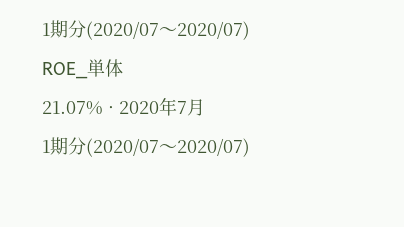1期分(2020/07〜2020/07)
ROE_単体
21.07% · 2020年7月
1期分(2020/07〜2020/07)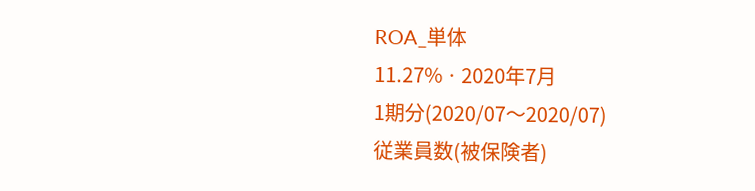ROA_単体
11.27% · 2020年7月
1期分(2020/07〜2020/07)
従業員数(被保険者)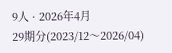9人 · 2026年4月
29期分(2023/12〜2026/04)